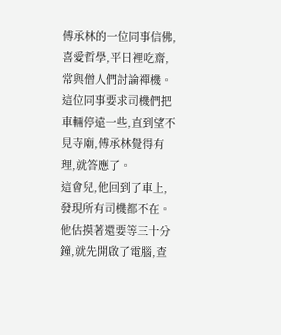傅承林的一位同事信佛,喜愛哲學,平日裡吃齋,常與僧人們討論禪機。這位同事要求司機們把車輛停遠一些,直到望不見寺廟,傅承林覺得有理,就答應了。
這會兒,他回到了車上,發現所有司機都不在。
他估摸著還要等三十分鐘,就先開啟了電腦,查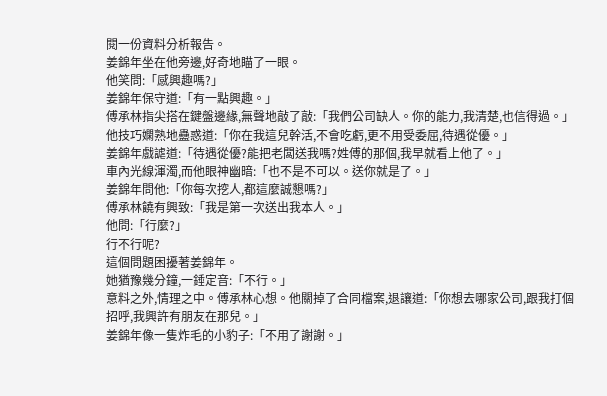閱一份資料分析報告。
姜錦年坐在他旁邊,好奇地瞄了一眼。
他笑問:「感興趣嗎?」
姜錦年保守道:「有一點興趣。」
傅承林指尖搭在鍵盤邊緣,無聲地敲了敲:「我們公司缺人。你的能力,我清楚,也信得過。」他技巧嫻熟地蠱惑道:「你在我這兒幹活,不會吃虧,更不用受委屈,待遇從優。」
姜錦年戲謔道:「待遇從優?能把老闆送我嗎?姓傅的那個,我早就看上他了。」
車內光線渾濁,而他眼神幽暗:「也不是不可以。送你就是了。」
姜錦年問他:「你每次挖人,都這麼誠懇嗎?」
傅承林饒有興致:「我是第一次送出我本人。」
他問:「行麼?」
行不行呢?
這個問題困擾著姜錦年。
她猶豫幾分鐘,一錘定音:「不行。」
意料之外,情理之中。傅承林心想。他關掉了合同檔案,退讓道:「你想去哪家公司,跟我打個招呼,我興許有朋友在那兒。」
姜錦年像一隻炸毛的小豹子:「不用了謝謝。」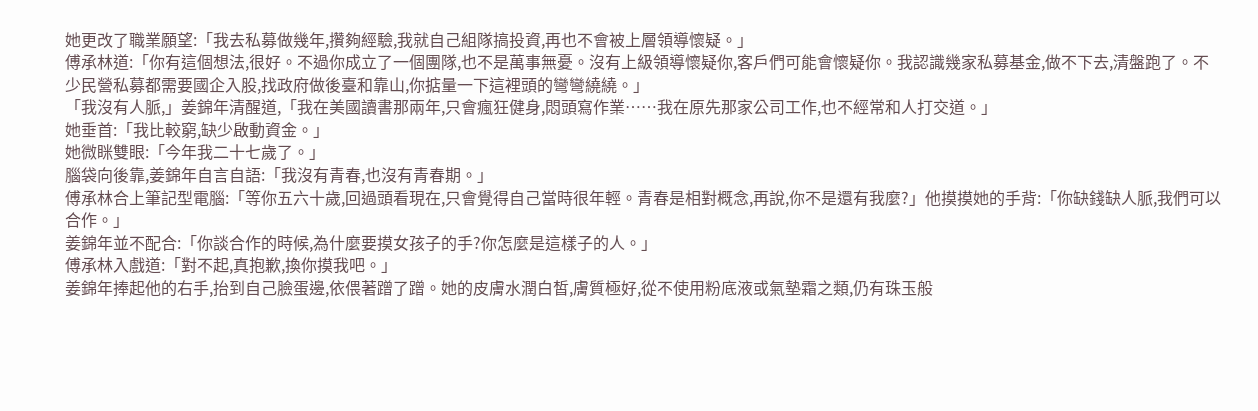她更改了職業願望:「我去私募做幾年,攢夠經驗,我就自己組隊搞投資,再也不會被上層領導懷疑。」
傅承林道:「你有這個想法,很好。不過你成立了一個團隊,也不是萬事無憂。沒有上級領導懷疑你,客戶們可能會懷疑你。我認識幾家私募基金,做不下去,清盤跑了。不少民營私募都需要國企入股,找政府做後臺和靠山,你掂量一下這裡頭的彎彎繞繞。」
「我沒有人脈,」姜錦年清醒道,「我在美國讀書那兩年,只會瘋狂健身,悶頭寫作業……我在原先那家公司工作,也不經常和人打交道。」
她垂首:「我比較窮,缺少啟動資金。」
她微眯雙眼:「今年我二十七歲了。」
腦袋向後靠,姜錦年自言自語:「我沒有青春,也沒有青春期。」
傅承林合上筆記型電腦:「等你五六十歲,回過頭看現在,只會覺得自己當時很年輕。青春是相對概念,再說,你不是還有我麼?」他摸摸她的手背:「你缺錢缺人脈,我們可以合作。」
姜錦年並不配合:「你談合作的時候,為什麼要摸女孩子的手?你怎麼是這樣子的人。」
傅承林入戲道:「對不起,真抱歉,換你摸我吧。」
姜錦年捧起他的右手,抬到自己臉蛋邊,依偎著蹭了蹭。她的皮膚水潤白皙,膚質極好,從不使用粉底液或氣墊霜之類,仍有珠玉般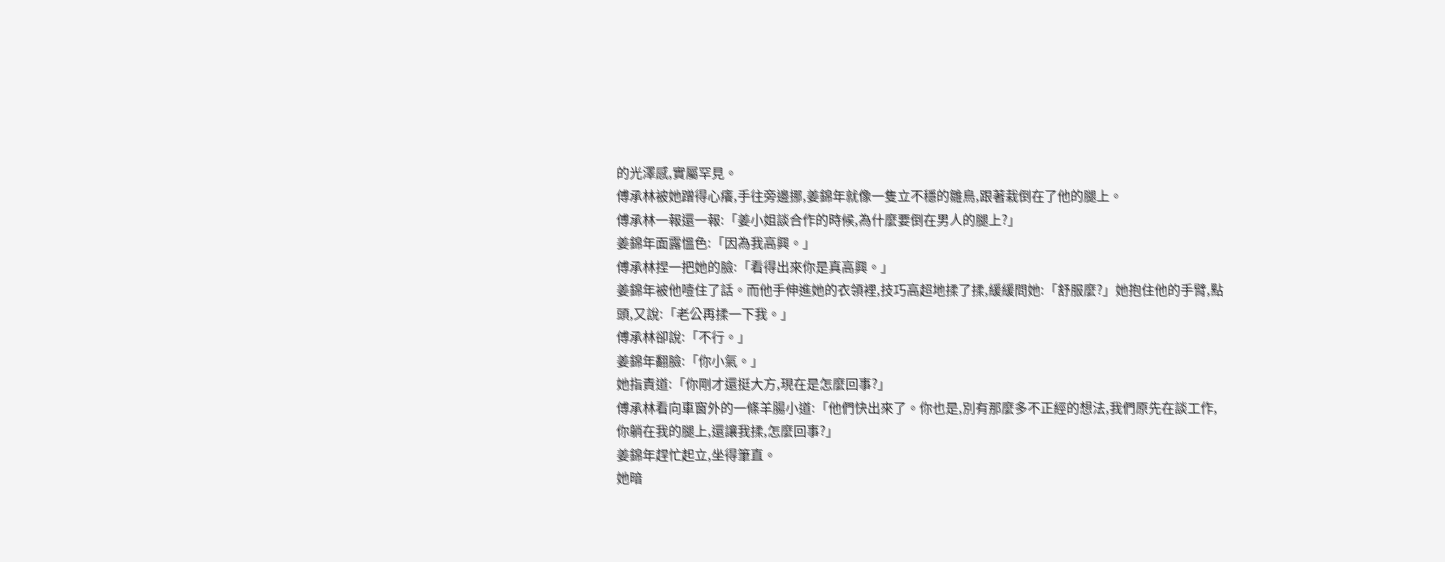的光澤感,實屬罕見。
傅承林被她蹭得心癢,手往旁邊挪,姜錦年就像一隻立不穩的雛鳥,跟著栽倒在了他的腿上。
傅承林一報還一報:「姜小姐談合作的時候,為什麼要倒在男人的腿上?」
姜錦年面露慍色:「因為我高興。」
傅承林捏一把她的臉:「看得出來你是真高興。」
姜錦年被他噎住了話。而他手伸進她的衣領裡,技巧高超地揉了揉,緩緩問她:「舒服麼?」她抱住他的手臂,點頭,又說:「老公再揉一下我。」
傅承林卻說:「不行。」
姜錦年翻臉:「你小氣。」
她指責道:「你剛才還挺大方,現在是怎麼回事?」
傅承林看向車窗外的一條羊腸小道:「他們快出來了。你也是,別有那麼多不正經的想法,我們原先在談工作,你躺在我的腿上,還讓我揉,怎麼回事?」
姜錦年趕忙起立,坐得筆直。
她暗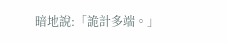暗地說:「詭計多端。」